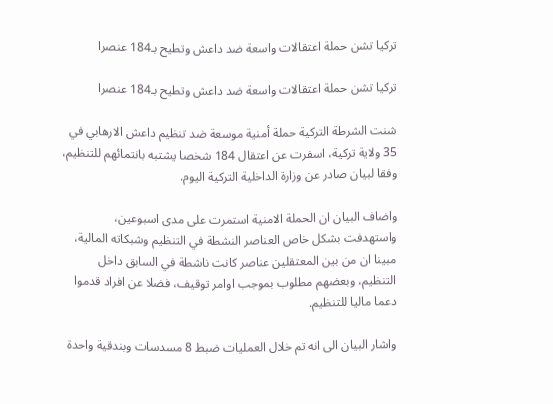تركيا تشن حملة اعتقالات واسعة ضد داعش وتطيح بـ184 عنصرا

تركيا تشن حملة اعتقالات واسعة ضد داعش وتطيح بـ184 عنصرا

شنت الشرطة التركية حملة أمنية موسعة ضد تنظيم داعش الارهابي في 35 ولاية تركية، اسفرت عن اعتقال 184 شخصا يشتبه بانتمائهم للتنظيم، وفقا لبيان صادر عن وزارة الداخلية التركية اليوم.

واضاف البيان ان الحملة الامنية استمرت على مدى اسبوعين، واستهدفت بشكل خاص العناصر النشطة في التنظيم وشبكاته المالية، مبينا ان من بين المعتقلين عناصر كانت ناشطة في السابق داخل التنظيم، وبعضهم مطلوب بموجب اوامر توقيف، فضلا عن افراد قدموا دعما ماليا للتنظيم.

واشار البيان الى انه تم خلال العمليات ضبط 8 مسدسات وبندقية واحدة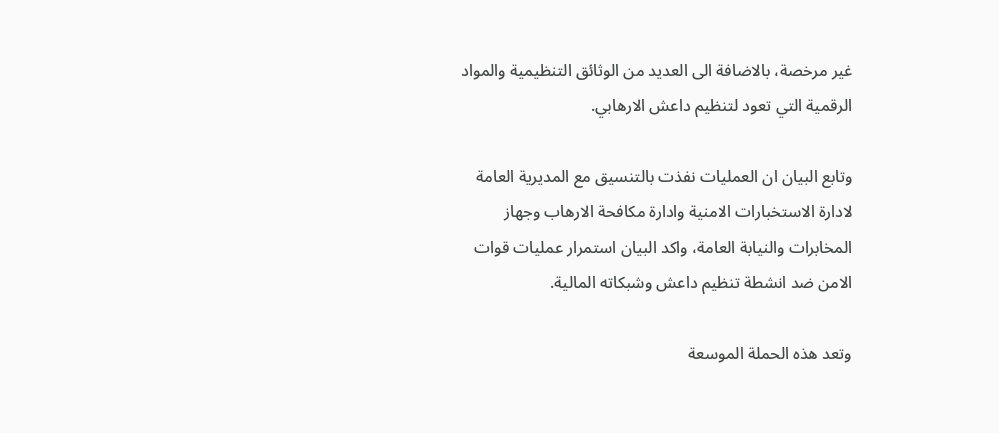غير مرخصة، بالاضافة الى العديد من الوثائق التنظيمية والمواد الرقمية التي تعود لتنظيم داعش الارهابي.

وتابع البيان ان العمليات نفذت بالتنسيق مع المديرية العامة لادارة الاستخبارات الامنية وادارة مكافحة الارهاب وجهاز المخابرات والنيابة العامة، واكد البيان استمرار عمليات قوات الامن ضد انشطة تنظيم داعش وشبكاته المالية.

وتعد هذه الحملة الموسعة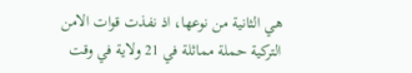هي الثانية من نوعها، اذ نفذت قوات الامن التركية حملة مماثلة في 21 ولاية في وقت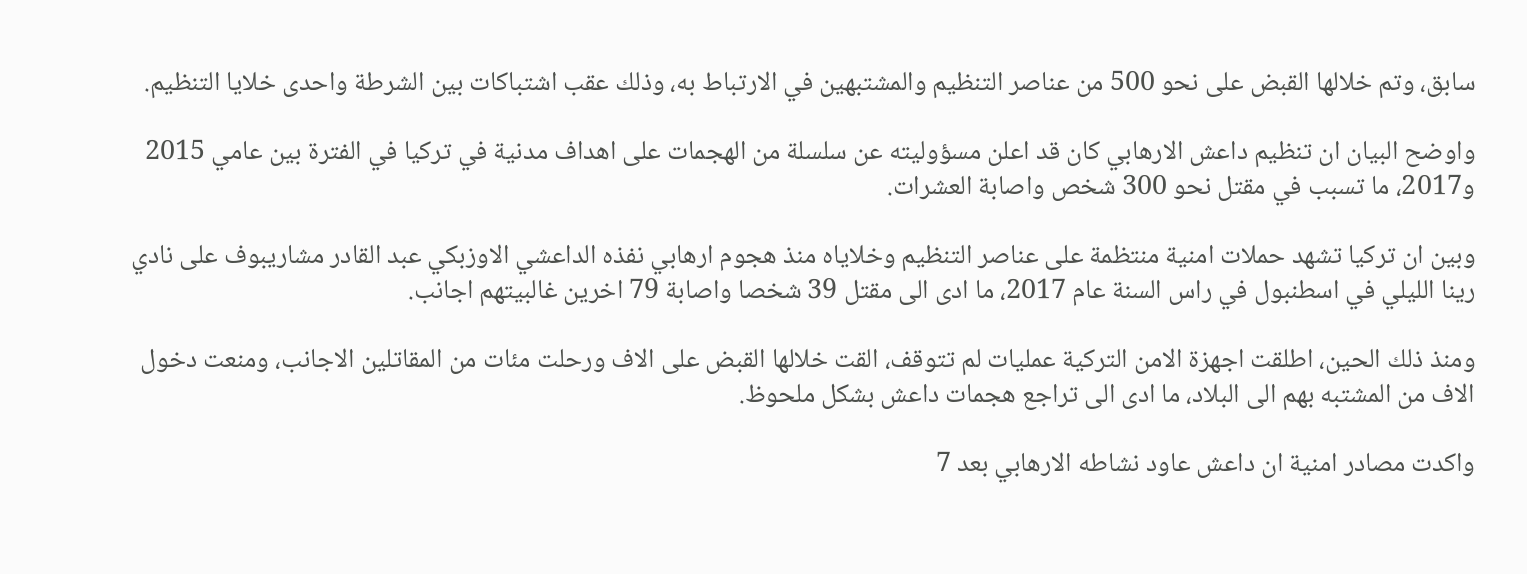سابق، وتم خلالها القبض على نحو 500 من عناصر التنظيم والمشتبهين في الارتباط به، وذلك عقب اشتباكات بين الشرطة واحدى خلايا التنظيم.

واوضح البيان ان تنظيم داعش الارهابي كان قد اعلن مسؤوليته عن سلسلة من الهجمات على اهداف مدنية في تركيا في الفترة بين عامي 2015 و2017، ما تسبب في مقتل نحو 300 شخص واصابة العشرات.

وبين ان تركيا تشهد حملات امنية منتظمة على عناصر التنظيم وخلاياه منذ هجوم ارهابي نفذه الداعشي الاوزبكي عبد القادر مشاريبوف على نادي رينا الليلي في اسطنبول في راس السنة عام 2017، ما ادى الى مقتل 39 شخصا واصابة 79 اخرين غالبيتهم اجانب.

ومنذ ذلك الحين، اطلقت اجهزة الامن التركية عمليات لم تتوقف، القت خلالها القبض على الاف ورحلت مئات من المقاتلين الاجانب، ومنعت دخول الاف من المشتبه بهم الى البلاد، ما ادى الى تراجع هجمات داعش بشكل ملحوظ.

واكدت مصادر امنية ان داعش عاود نشاطه الارهابي بعد 7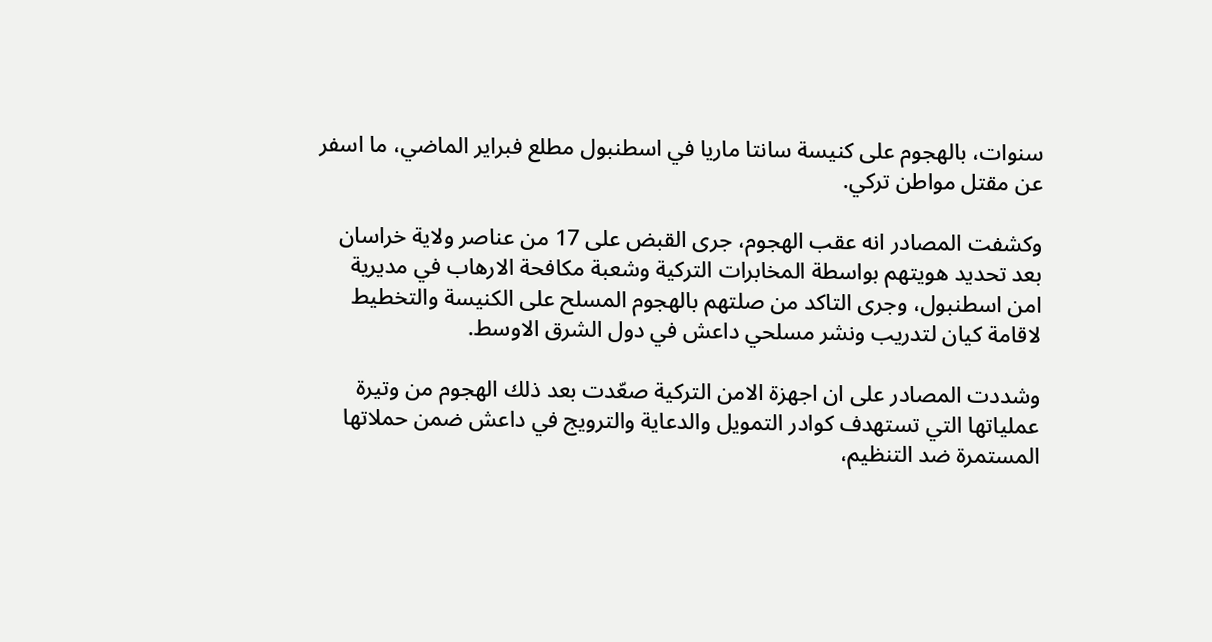سنوات، بالهجوم على كنيسة سانتا ماريا في اسطنبول مطلع فبراير الماضي، ما اسفر عن مقتل مواطن تركي.

وكشفت المصادر انه عقب الهجوم، جرى القبض على 17 من عناصر ولاية خراسان بعد تحديد هويتهم بواسطة المخابرات التركية وشعبة مكافحة الارهاب في مديرية امن اسطنبول، وجرى التاكد من صلتهم بالهجوم المسلح على الكنيسة والتخطيط لاقامة كيان لتدريب ونشر مسلحي داعش في دول الشرق الاوسط.

وشددت المصادر على ان اجهزة الامن التركية صعّدت بعد ذلك الهجوم من وتيرة عملياتها التي تستهدف كوادر التمويل والدعاية والترويج في داعش ضمن حملاتها المستمرة ضد التنظيم،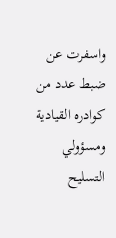واسفرت عن ضبط عدد من كوادره القيادية ومسؤولي التسليح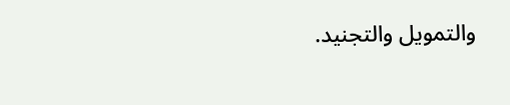والتمويل والتجنيد.